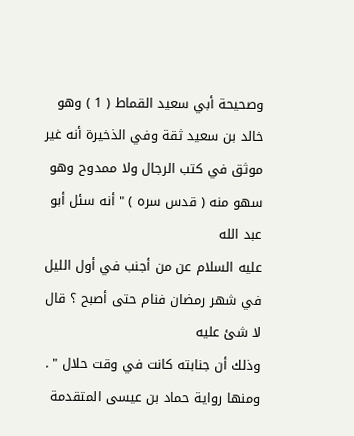وصحيحة أبي سعيد القماط ( 1 ) وهو خالد بن سعيد ثقة وفي الذخيرة أنه غير
موثق في كتب الرجال ولا ممدوح وهو سهو منه ( قدس سره ) " أنه سئل أبو عبد الله
عليه السلام عن من أجنب في أول الليل في شهر رمضان فنام حتى أصبح ؟ قال لا شئ عليه
وذلك أن جنابته كانت في وقت حلال " .
ومنها رواية حماد بن عيسى المتقدمة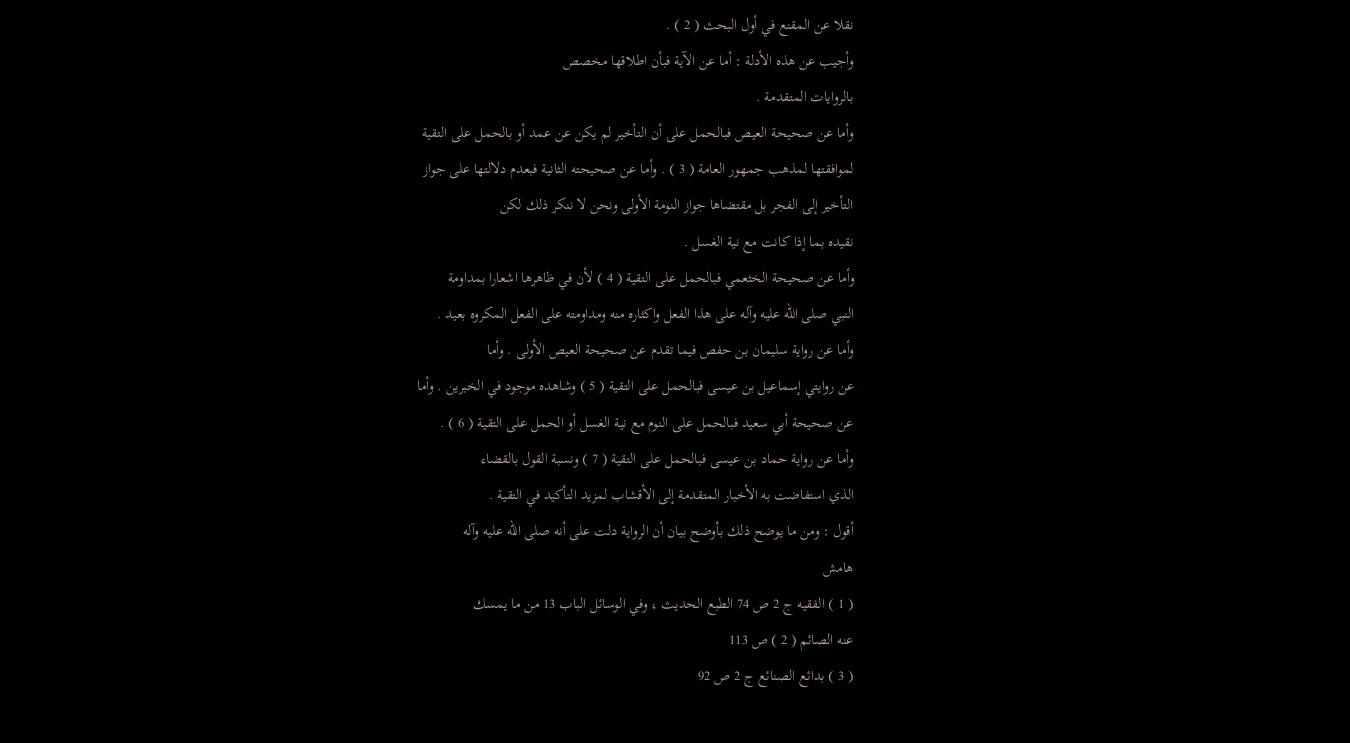نقلا عن المقنع في أول البحث ( 2 ) .
وأجيب عن هذه الأدلة : أما عن الآية فبأن اطلاقها مخصص
بالروايات المتقدمة .
وأما عن صحيحة العيص فبالحمل على أن التأخير لم يكن عن عمد أو بالحمل على التقية
لموافقتها لمذهب جمهور العامة ( 3 ) . وأما عن صحيحته الثانية فبعدم دلالتها على جواز
التأخير إلى الفجر بل مقتضاها جواز النومة الأولى ونحن لا ننكر ذلك لكن
نقيده بما إذا كانت مع نية الغسل .
وأما عن صحيحة الخثعمي فبالحمل على التقية ( 4 ) لأن في ظاهرها اشعارا بمداومة
النبي صلى الله عليه وآله على هذا الفعل واكثاره منه ومداومته على الفعل المكروه بعيد .
وأما عن رواية سليمان بن حفص فيما تقدم عن صحيحة العيص الأولى . وأما
عن روايتي إسماعيل بن عيسى فبالحمل على التقية ( 5 ) وشاهده موجود في الخبرين . وأما
عن صحيحة أبي سعيد فبالحمل على النوم مع نية الغسل أو الحمل على التقية ( 6 ) .
وأما عن رواية حماد بن عيسى فبالحمل على التقية ( 7 ) ونسبة القول بالقضاء
الذي استفاضت به الأخبار المتقدمة إلى الأقشاب لمزيد التأكيد في التقية .
أقول : ومن ما يوضح ذلك بأوضح بيان أن الرواية دلت على أنه صلى الله عليه وآله
هامش
( 1 ) الفقيه ج 2 ص 74 الطبع الحديث ، وفي الوسائل الباب 13 من ما يمسك
عنه الصائم ( 2 ) ص 113
( 3 ) بدائع الصنائع ج 2 ص 92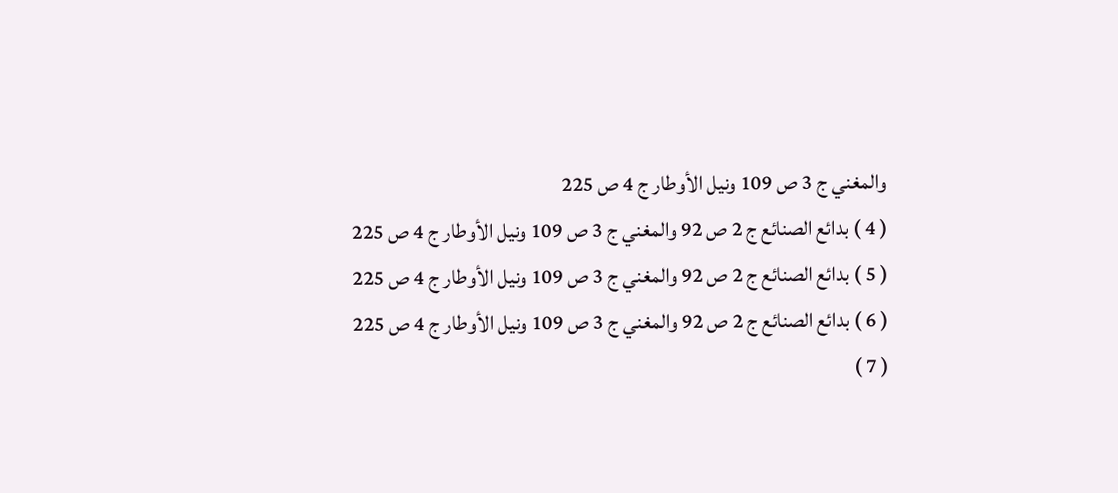والمغني ج 3 ص 109 ونيل الأوطار ج 4 ص 225
( 4 ) بدائع الصنائع ج 2 ص 92 والمغني ج 3 ص 109 ونيل الأوطار ج 4 ص 225
( 5 ) بدائع الصنائع ج 2 ص 92 والمغني ج 3 ص 109 ونيل الأوطار ج 4 ص 225
( 6 ) بدائع الصنائع ج 2 ص 92 والمغني ج 3 ص 109 ونيل الأوطار ج 4 ص 225
( 7 )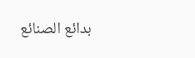بدائع الصنائع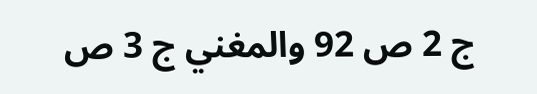ج 2 ص 92 والمغني ج 3 ص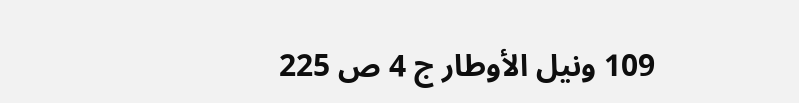109 ونيل الأوطار ج 4 ص 225